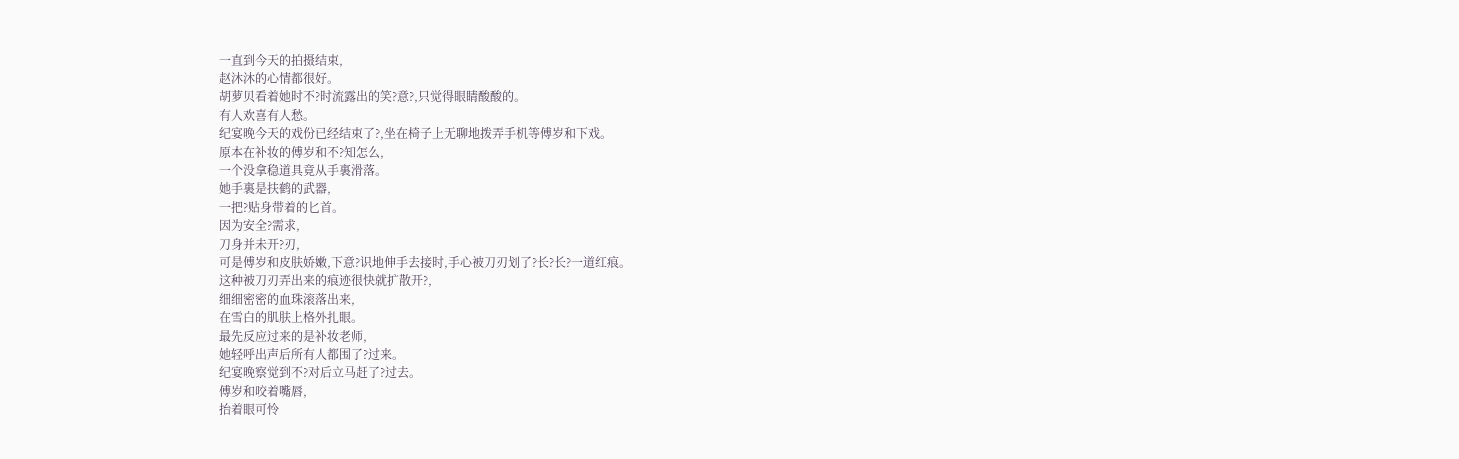一直到今天的拍摄结束,
赵沐沐的心情都很好。
胡萝贝看着她时不?时流露出的笑?意?,只觉得眼睛酸酸的。
有人欢喜有人愁。
纪宴晚今天的戏份已经结束了?,坐在椅子上无聊地拨弄手机等傅岁和下戏。
原本在补妆的傅岁和不?知怎么,
一个没拿稳道具竟从手裏滑落。
她手裏是扶鹤的武器,
一把?贴身带着的匕首。
因为安全?需求,
刀身并未开?刃,
可是傅岁和皮肤娇嫩,下意?识地伸手去接时,手心被刀刃划了?长?长?一道红痕。
这种被刀刃弄出来的痕迹很快就扩散开?,
细细密密的血珠滚落出来,
在雪白的肌肤上格外扎眼。
最先反应过来的是补妆老师,
她轻呼出声后所有人都围了?过来。
纪宴晚察觉到不?对后立马赶了?过去。
傅岁和咬着嘴唇,
抬着眼可怜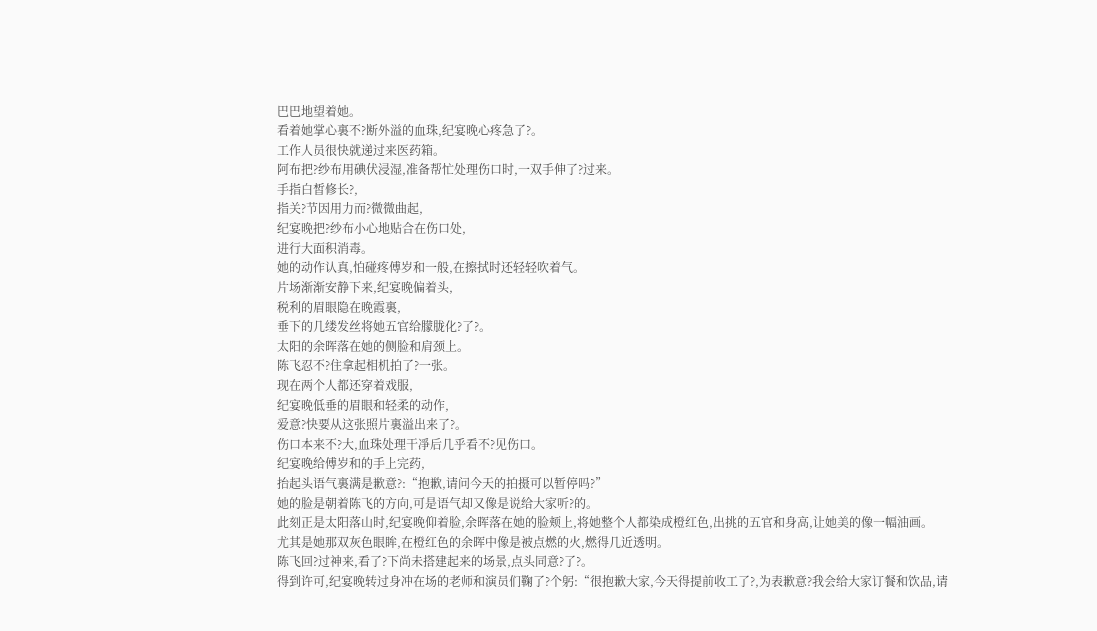巴巴地望着她。
看着她掌心裏不?断外溢的血珠,纪宴晚心疼急了?。
工作人员很快就递过来医药箱。
阿布把?纱布用碘伏浸湿,准备帮忙处理伤口时,一双手伸了?过来。
手指白皙修长?,
指关?节因用力而?微微曲起,
纪宴晚把?纱布小心地贴合在伤口处,
进行大面积消毒。
她的动作认真,怕碰疼傅岁和一般,在擦拭时还轻轻吹着气。
片场渐渐安静下来,纪宴晚偏着头,
税利的眉眼隐在晚霞裏,
垂下的几缕发丝将她五官给朦胧化?了?。
太阳的余晖落在她的侧脸和肩颈上。
陈飞忍不?住拿起相机拍了?一张。
现在两个人都还穿着戏服,
纪宴晚低垂的眉眼和轻柔的动作,
爱意?快要从这张照片裏溢出来了?。
伤口本来不?大,血珠处理干凈后几乎看不?见伤口。
纪宴晚给傅岁和的手上完药,
抬起头语气裏满是歉意?:“抱歉,请问今天的拍摄可以暂停吗?”
她的脸是朝着陈飞的方向,可是语气却又像是说给大家听?的。
此刻正是太阳落山时,纪宴晚仰着脸,余晖落在她的脸颊上,将她整个人都染成橙红色,出挑的五官和身高,让她美的像一幅油画。
尤其是她那双灰色眼眸,在橙红色的余晖中像是被点燃的火,燃得几近透明。
陈飞回?过神来,看了?下尚未搭建起来的场景,点头同意?了?。
得到许可,纪宴晚转过身冲在场的老师和演员们鞠了?个躬:“很抱歉大家,今天得提前收工了?,为表歉意?我会给大家订餐和饮品,请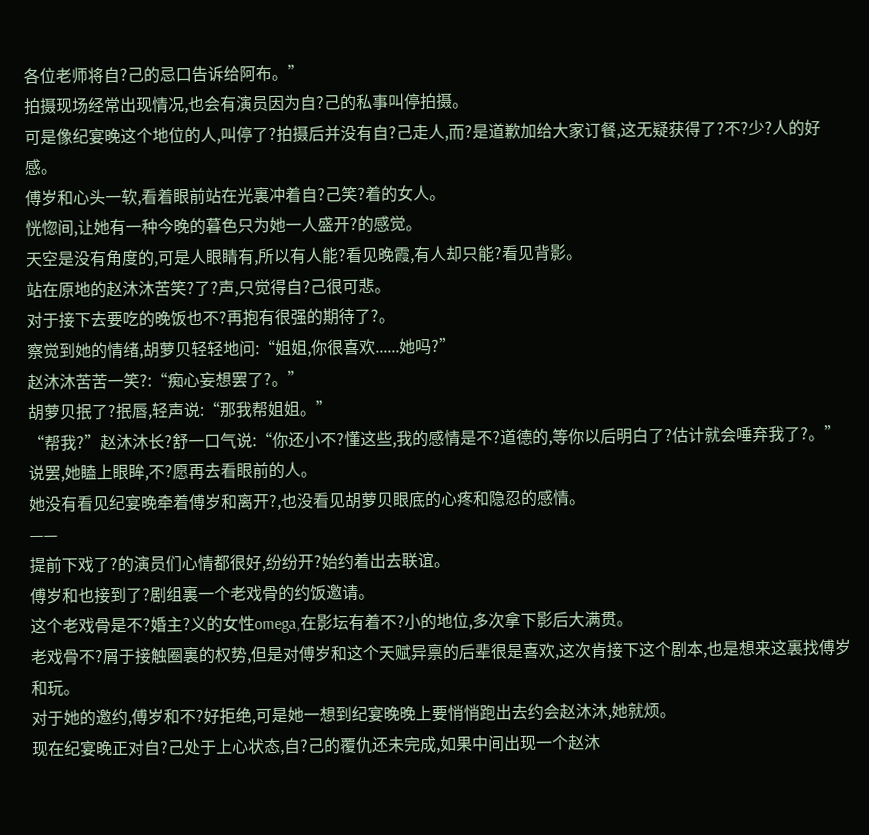各位老师将自?己的忌口告诉给阿布。”
拍摄现场经常出现情况,也会有演员因为自?己的私事叫停拍摄。
可是像纪宴晚这个地位的人,叫停了?拍摄后并没有自?己走人,而?是道歉加给大家订餐,这无疑获得了?不?少?人的好感。
傅岁和心头一软,看着眼前站在光裏冲着自?己笑?着的女人。
恍惚间,让她有一种今晚的暮色只为她一人盛开?的感觉。
天空是没有角度的,可是人眼睛有,所以有人能?看见晚霞,有人却只能?看见背影。
站在原地的赵沐沐苦笑?了?声,只觉得自?己很可悲。
对于接下去要吃的晚饭也不?再抱有很强的期待了?。
察觉到她的情绪,胡萝贝轻轻地问:“姐姐,你很喜欢......她吗?”
赵沐沐苦苦一笑?:“痴心妄想罢了?。”
胡萝贝抿了?抿唇,轻声说:“那我帮姐姐。”
“帮我?”赵沐沐长?舒一口气说:“你还小不?懂这些,我的感情是不?道德的,等你以后明白了?估计就会唾弃我了?。”
说罢,她瞌上眼眸,不?愿再去看眼前的人。
她没有看见纪宴晚牵着傅岁和离开?,也没看见胡萝贝眼底的心疼和隐忍的感情。
——
提前下戏了?的演员们心情都很好,纷纷开?始约着出去联谊。
傅岁和也接到了?剧组裏一个老戏骨的约饭邀请。
这个老戏骨是不?婚主?义的女性omega,在影坛有着不?小的地位,多次拿下影后大满贯。
老戏骨不?屑于接触圈裏的权势,但是对傅岁和这个天赋异禀的后辈很是喜欢,这次肯接下这个剧本,也是想来这裏找傅岁和玩。
对于她的邀约,傅岁和不?好拒绝,可是她一想到纪宴晚晚上要悄悄跑出去约会赵沐沐,她就烦。
现在纪宴晚正对自?己处于上心状态,自?己的覆仇还未完成,如果中间出现一个赵沐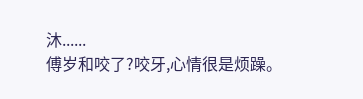沐......
傅岁和咬了?咬牙,心情很是烦躁。